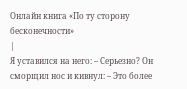Онлайн книга «По ту сторону бесконечности»
|
Я уставился на него: – Серьезно? Он сморщил нос и кивнул: – Это более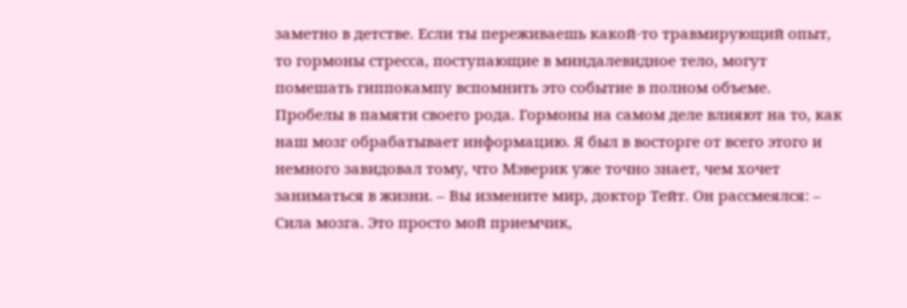заметно в детстве. Если ты переживаешь какой-то травмирующий опыт, то гормоны стресса, поступающие в миндалевидное тело, могут помешать гиппокампу вспомнить это событие в полном объеме. Пробелы в памяти своего рода. Гормоны на самом деле влияют на то, как наш мозг обрабатывает информацию. Я был в восторге от всего этого и немного завидовал тому, что Мэверик уже точно знает, чем хочет заниматься в жизни. – Вы измените мир, доктор Тейт. Он рассмеялся: – Сила мозга. Это просто мой приемчик,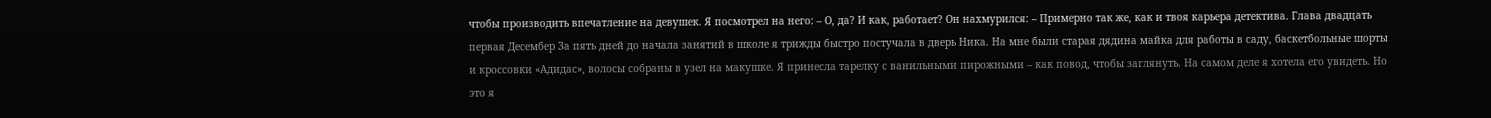чтобы производить впечатление на девушек. Я посмотрел на него: – О, да? И как, работает? Он нахмурился: – Примерно так же, как и твоя карьера детектива. Глава двадцать первая Десембер За пять дней до начала занятий в школе я трижды быстро постучала в дверь Ника. На мне были старая дядина майка для работы в саду, баскетбольные шорты и кроссовки «Адидас», волосы собраны в узел на макушке. Я принесла тарелку с ванильными пирожными – как повод, чтобы заглянуть. На самом деле я хотела его увидеть. Но это я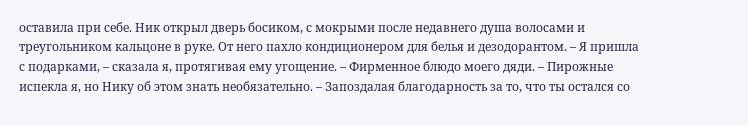оставила при себе. Ник открыл дверь босиком, с мокрыми после недавнего душа волосами и треугольником кальцоне в руке. От него пахло кондиционером для белья и дезодорантом. – Я пришла с подарками, – сказала я, протягивая ему угощение. – Фирменное блюдо моего дяди. – Пирожные испекла я, но Нику об этом знать необязательно. – Запоздалая благодарность за то, что ты остался со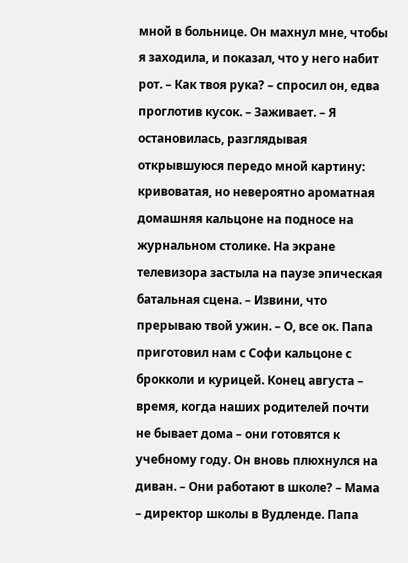мной в больнице. Он махнул мне, чтобы я заходила, и показал, что у него набит рот. – Как твоя рука? – спросил он, едва проглотив кусок. – Заживает. – Я остановилась, разглядывая открывшуюся передо мной картину: кривоватая, но невероятно ароматная домашняя кальцоне на подносе на журнальном столике. На экране телевизора застыла на паузе эпическая батальная сцена. – Извини, что прерываю твой ужин. – О, все ок. Папа приготовил нам с Софи кальцоне с брокколи и курицей. Конец августа – время, когда наших родителей почти не бывает дома – они готовятся к учебному году. Он вновь плюхнулся на диван. – Они работают в школе? – Мама – директор школы в Вудленде. Папа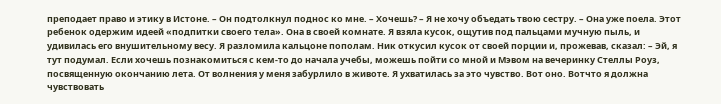преподает право и этику в Истоне. – Он подтолкнул поднос ко мне. – Хочешь? – Я не хочу объедать твою сестру. – Она уже поела. Этот ребенок одержим идеей «подпитки своего тела». Она в своей комнате. Я взяла кусок, ощутив под пальцами мучную пыль, и удивилась его внушительному весу. Я разломила кальцоне пополам. Ник откусил кусок от своей порции и, прожевав, сказал: – Эй, я тут подумал. Если хочешь познакомиться с кем-то до начала учебы, можешь пойти со мной и Мэвом на вечеринку Стеллы Роуз, посвященную окончанию лета. От волнения у меня забурлило в животе. Я ухватилась за это чувство. Вот оно. Вотчто я должна чувствовать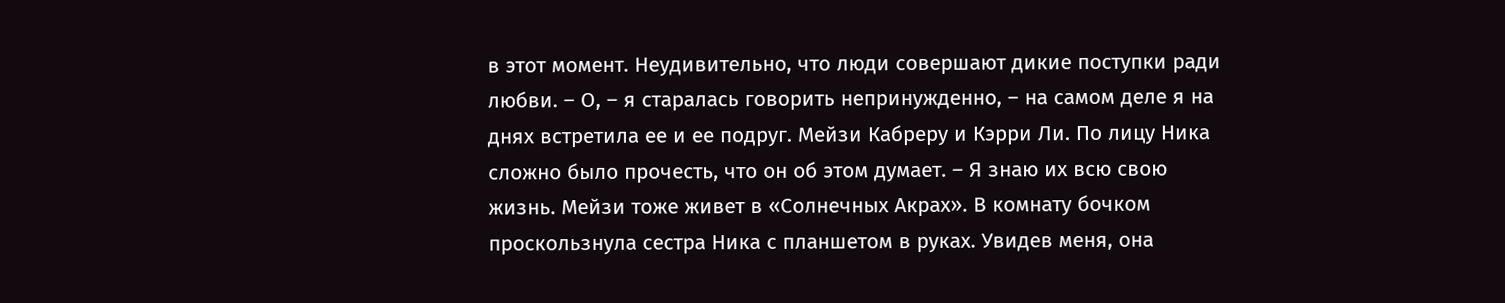в этот момент. Неудивительно, что люди совершают дикие поступки ради любви. – О, – я старалась говорить непринужденно, – на самом деле я на днях встретила ее и ее подруг. Мейзи Кабреру и Кэрри Ли. По лицу Ника сложно было прочесть, что он об этом думает. – Я знаю их всю свою жизнь. Мейзи тоже живет в «Солнечных Акрах». В комнату бочком проскользнула сестра Ника с планшетом в руках. Увидев меня, она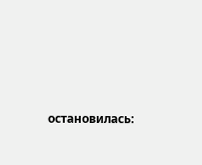остановилась: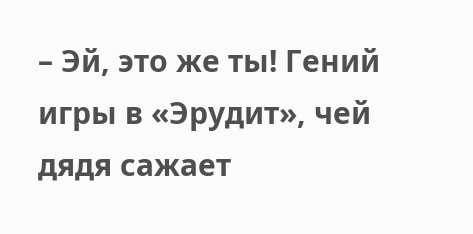– Эй, это же ты! Гений игры в «Эрудит», чей дядя сажает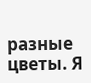разные цветы. Я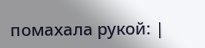помахала рукой: |